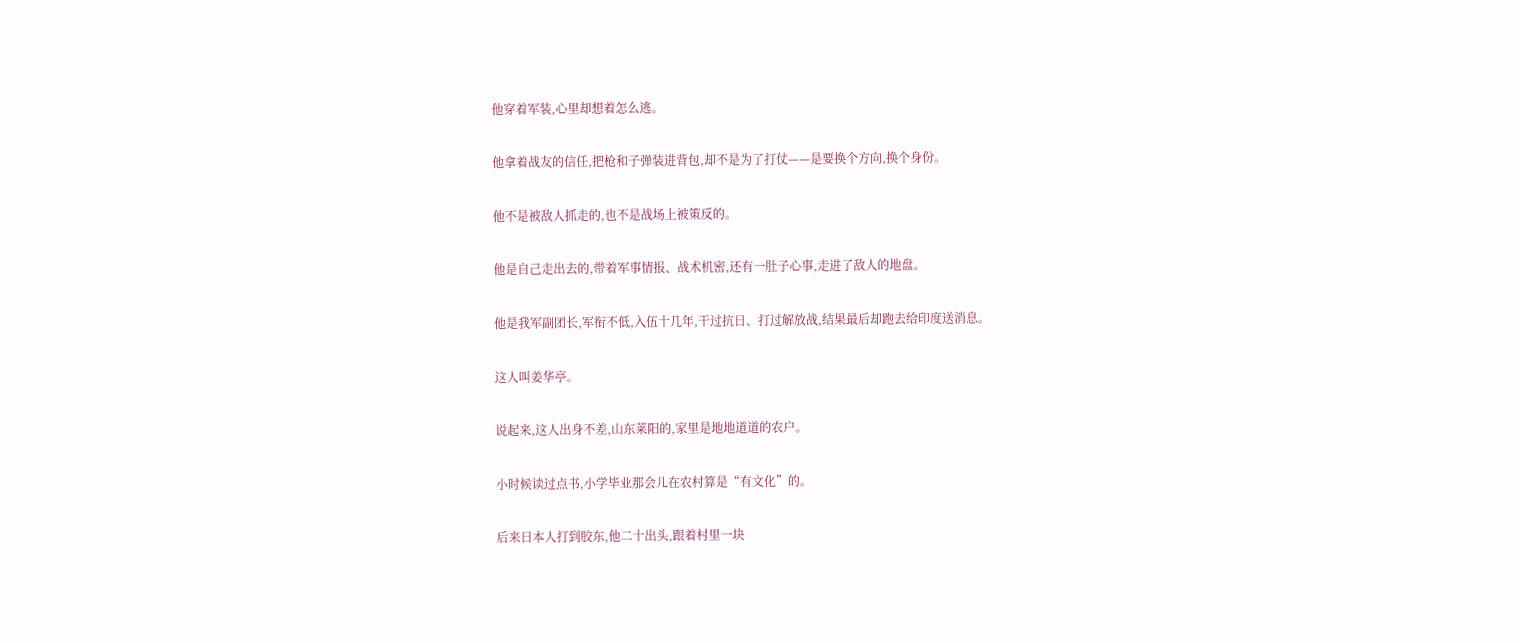他穿着军装,心里却想着怎么逃。

他拿着战友的信任,把枪和子弹装进背包,却不是为了打仗——是要换个方向,换个身份。

他不是被敌人抓走的,也不是战场上被策反的。

他是自己走出去的,带着军事情报、战术机密,还有一肚子心事,走进了敌人的地盘。

他是我军副团长,军衔不低,入伍十几年,干过抗日、打过解放战,结果最后却跑去给印度送消息。

这人叫姜华亭。

说起来,这人出身不差,山东莱阳的,家里是地地道道的农户。

小时候读过点书,小学毕业那会儿在农村算是“有文化”的。

后来日本人打到胶东,他二十出头,跟着村里一块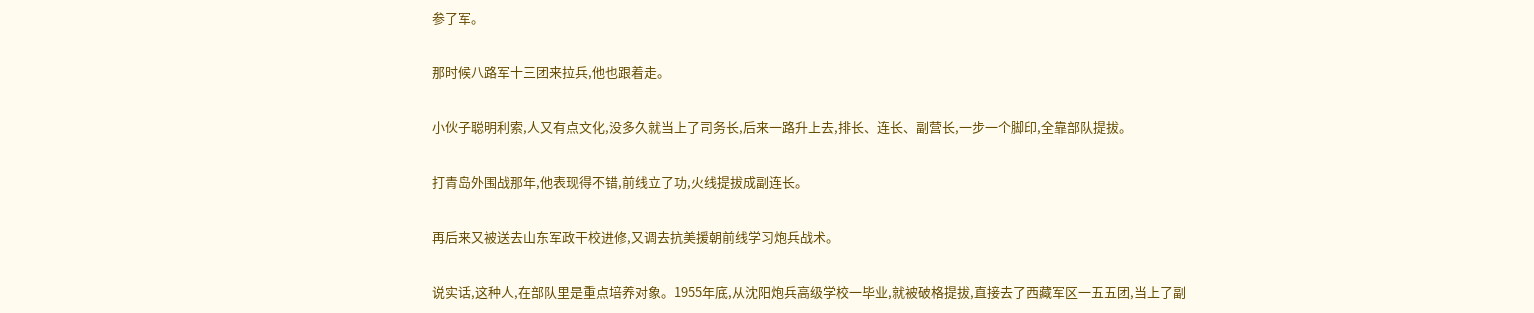参了军。

那时候八路军十三团来拉兵,他也跟着走。

小伙子聪明利索,人又有点文化,没多久就当上了司务长,后来一路升上去,排长、连长、副营长,一步一个脚印,全靠部队提拔。

打青岛外围战那年,他表现得不错,前线立了功,火线提拔成副连长。

再后来又被送去山东军政干校进修,又调去抗美援朝前线学习炮兵战术。

说实话,这种人,在部队里是重点培养对象。1955年底,从沈阳炮兵高级学校一毕业,就被破格提拔,直接去了西藏军区一五五团,当上了副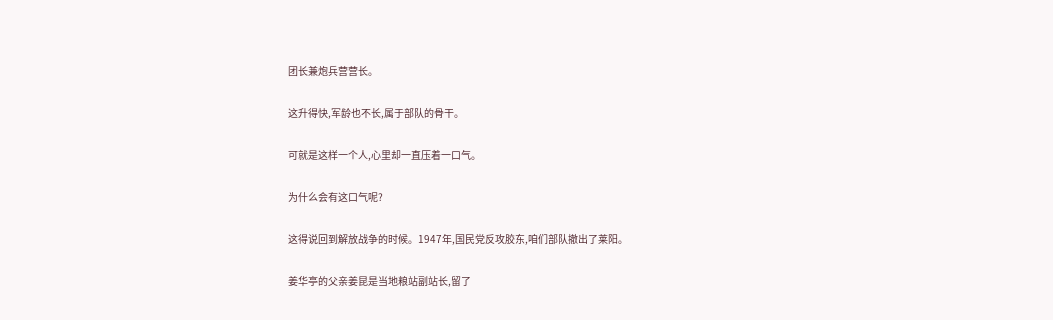团长兼炮兵营营长。

这升得快,军龄也不长,属于部队的骨干。

可就是这样一个人,心里却一直压着一口气。

为什么会有这口气呢?

这得说回到解放战争的时候。1947年,国民党反攻胶东,咱们部队撤出了莱阳。

姜华亭的父亲姜昆是当地粮站副站长,留了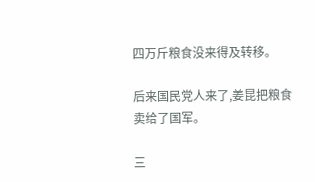四万斤粮食没来得及转移。

后来国民党人来了,姜昆把粮食卖给了国军。

三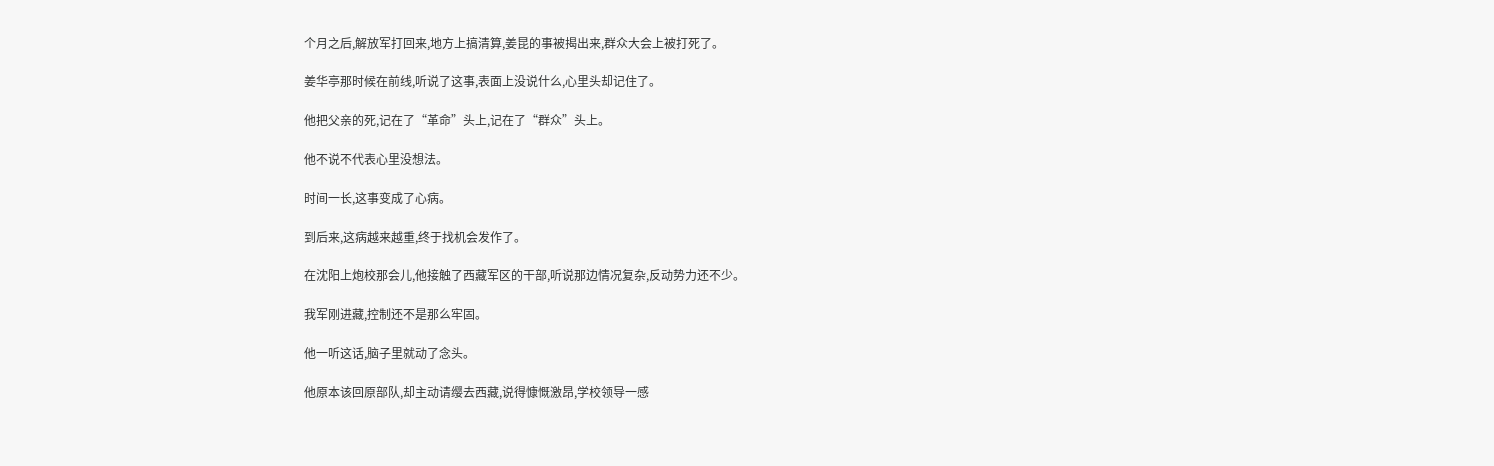个月之后,解放军打回来,地方上搞清算,姜昆的事被揭出来,群众大会上被打死了。

姜华亭那时候在前线,听说了这事,表面上没说什么,心里头却记住了。

他把父亲的死,记在了“革命”头上,记在了“群众”头上。

他不说不代表心里没想法。

时间一长,这事变成了心病。

到后来,这病越来越重,终于找机会发作了。

在沈阳上炮校那会儿,他接触了西藏军区的干部,听说那边情况复杂,反动势力还不少。

我军刚进藏,控制还不是那么牢固。

他一听这话,脑子里就动了念头。

他原本该回原部队,却主动请缨去西藏,说得慷慨激昂,学校领导一感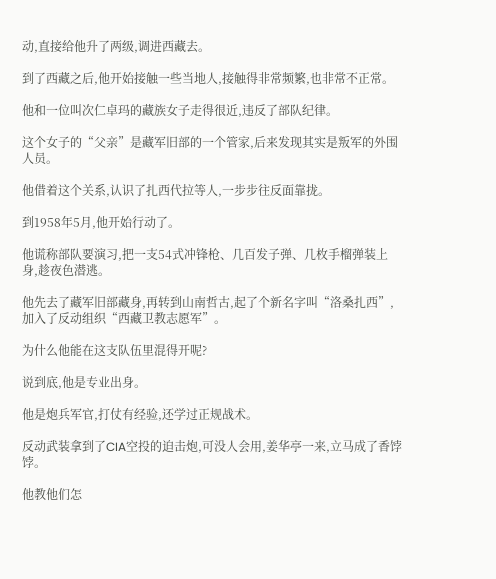动,直接给他升了两级,调进西藏去。

到了西藏之后,他开始接触一些当地人,接触得非常频繁,也非常不正常。

他和一位叫次仁卓玛的藏族女子走得很近,违反了部队纪律。

这个女子的“父亲”是藏军旧部的一个管家,后来发现其实是叛军的外围人员。

他借着这个关系,认识了扎西代拉等人,一步步往反面靠拢。

到1958年5月,他开始行动了。

他谎称部队要演习,把一支54式冲锋枪、几百发子弹、几枚手榴弹装上身,趁夜色潜逃。

他先去了藏军旧部藏身,再转到山南哲古,起了个新名字叫“洛桑扎西”,加入了反动组织“西藏卫教志愿军”。

为什么他能在这支队伍里混得开呢?

说到底,他是专业出身。

他是炮兵军官,打仗有经验,还学过正规战术。

反动武装拿到了CIA空投的迫击炮,可没人会用,姜华亭一来,立马成了香饽饽。

他教他们怎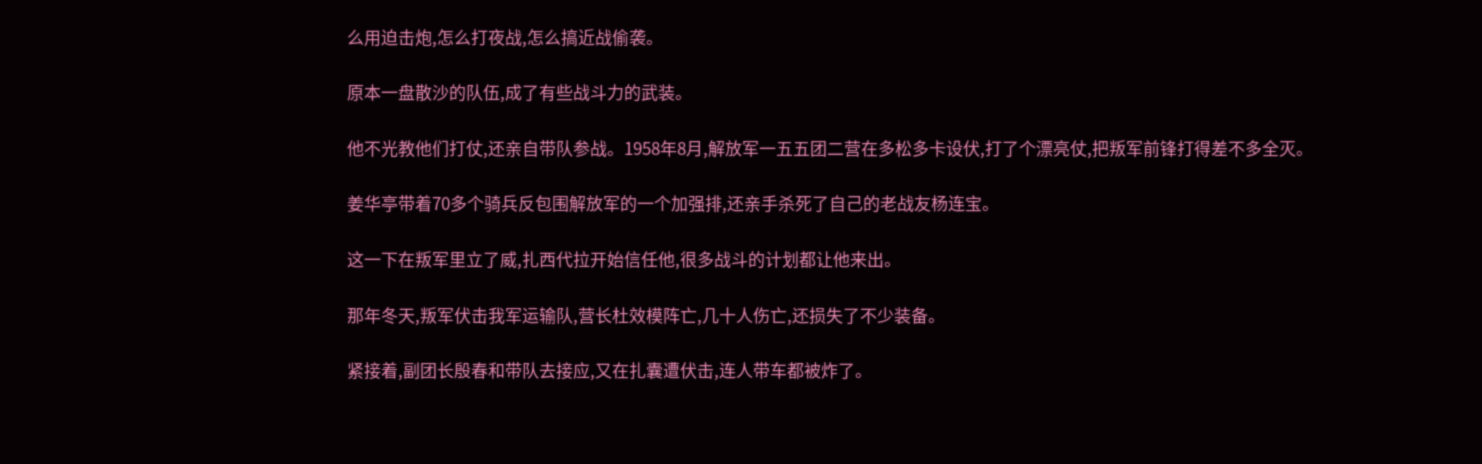么用迫击炮,怎么打夜战,怎么搞近战偷袭。

原本一盘散沙的队伍,成了有些战斗力的武装。

他不光教他们打仗,还亲自带队参战。1958年8月,解放军一五五团二营在多松多卡设伏,打了个漂亮仗,把叛军前锋打得差不多全灭。

姜华亭带着70多个骑兵反包围解放军的一个加强排,还亲手杀死了自己的老战友杨连宝。

这一下在叛军里立了威,扎西代拉开始信任他,很多战斗的计划都让他来出。

那年冬天,叛军伏击我军运输队,营长杜效模阵亡,几十人伤亡,还损失了不少装备。

紧接着,副团长殷春和带队去接应,又在扎囊遭伏击,连人带车都被炸了。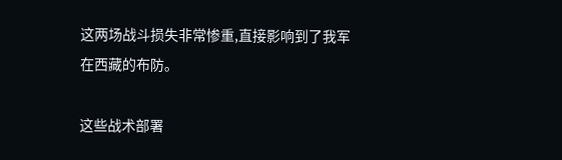这两场战斗损失非常惨重,直接影响到了我军在西藏的布防。

这些战术部署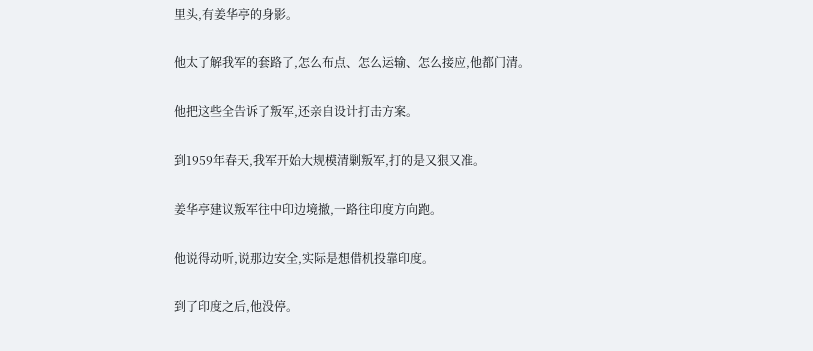里头,有姜华亭的身影。

他太了解我军的套路了,怎么布点、怎么运输、怎么接应,他都门清。

他把这些全告诉了叛军,还亲自设计打击方案。

到1959年春天,我军开始大规模清剿叛军,打的是又狠又准。

姜华亭建议叛军往中印边境撤,一路往印度方向跑。

他说得动听,说那边安全,实际是想借机投靠印度。

到了印度之后,他没停。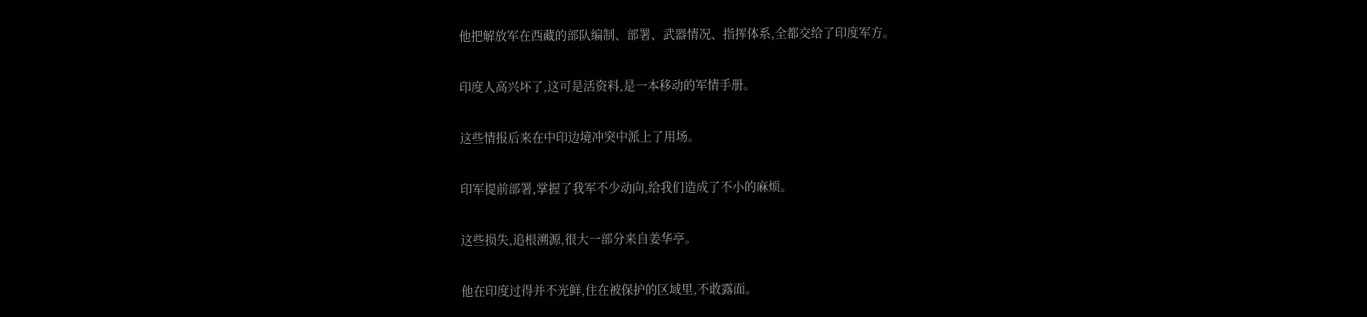他把解放军在西藏的部队编制、部署、武器情况、指挥体系,全都交给了印度军方。

印度人高兴坏了,这可是活资料,是一本移动的军情手册。

这些情报后来在中印边境冲突中派上了用场。

印军提前部署,掌握了我军不少动向,给我们造成了不小的麻烦。

这些损失,追根溯源,很大一部分来自姜华亭。

他在印度过得并不光鲜,住在被保护的区域里,不敢露面。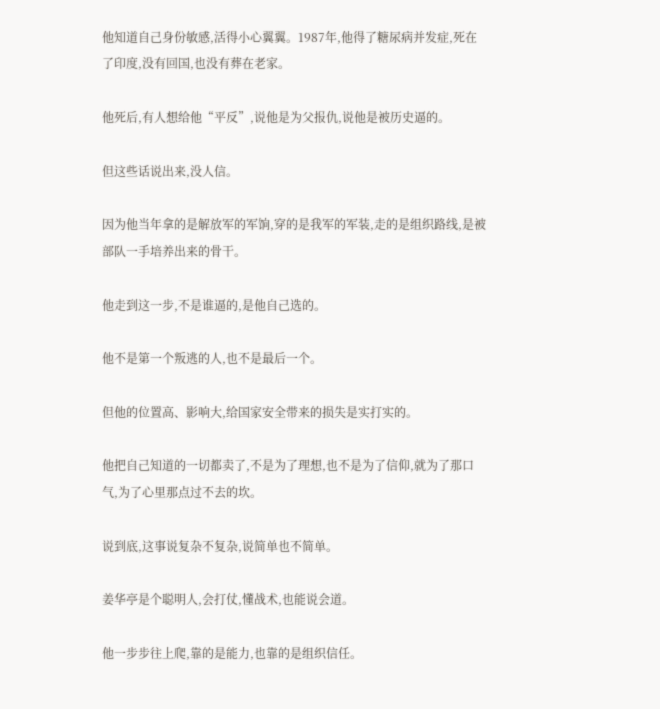他知道自己身份敏感,活得小心翼翼。1987年,他得了糖尿病并发症,死在了印度,没有回国,也没有葬在老家。

他死后,有人想给他“平反”,说他是为父报仇,说他是被历史逼的。

但这些话说出来,没人信。

因为他当年拿的是解放军的军饷,穿的是我军的军装,走的是组织路线,是被部队一手培养出来的骨干。

他走到这一步,不是谁逼的,是他自己选的。

他不是第一个叛逃的人,也不是最后一个。

但他的位置高、影响大,给国家安全带来的损失是实打实的。

他把自己知道的一切都卖了,不是为了理想,也不是为了信仰,就为了那口气,为了心里那点过不去的坎。

说到底,这事说复杂不复杂,说简单也不简单。

姜华亭是个聪明人,会打仗,懂战术,也能说会道。

他一步步往上爬,靠的是能力,也靠的是组织信任。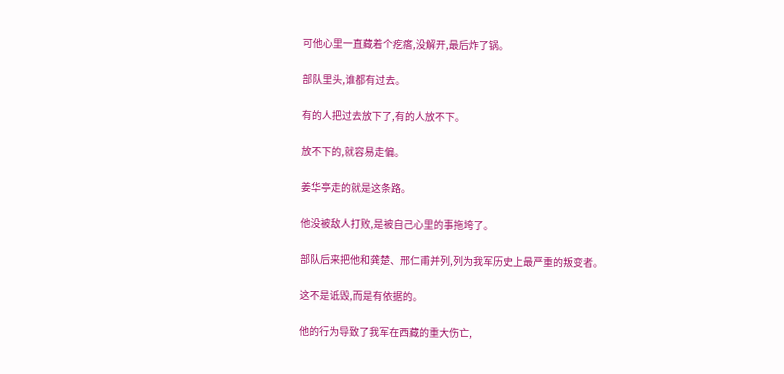可他心里一直藏着个疙瘩,没解开,最后炸了锅。

部队里头,谁都有过去。

有的人把过去放下了,有的人放不下。

放不下的,就容易走偏。

姜华亭走的就是这条路。

他没被敌人打败,是被自己心里的事拖垮了。

部队后来把他和龚楚、邢仁甫并列,列为我军历史上最严重的叛变者。

这不是诋毁,而是有依据的。

他的行为导致了我军在西藏的重大伤亡,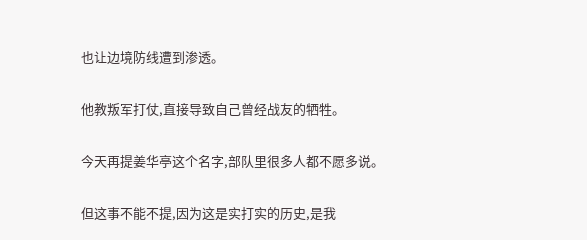也让边境防线遭到渗透。

他教叛军打仗,直接导致自己曾经战友的牺牲。

今天再提姜华亭这个名字,部队里很多人都不愿多说。

但这事不能不提,因为这是实打实的历史,是我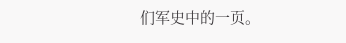们军史中的一页。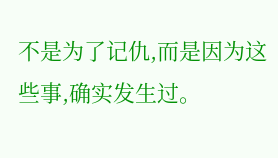不是为了记仇,而是因为这些事,确实发生过。